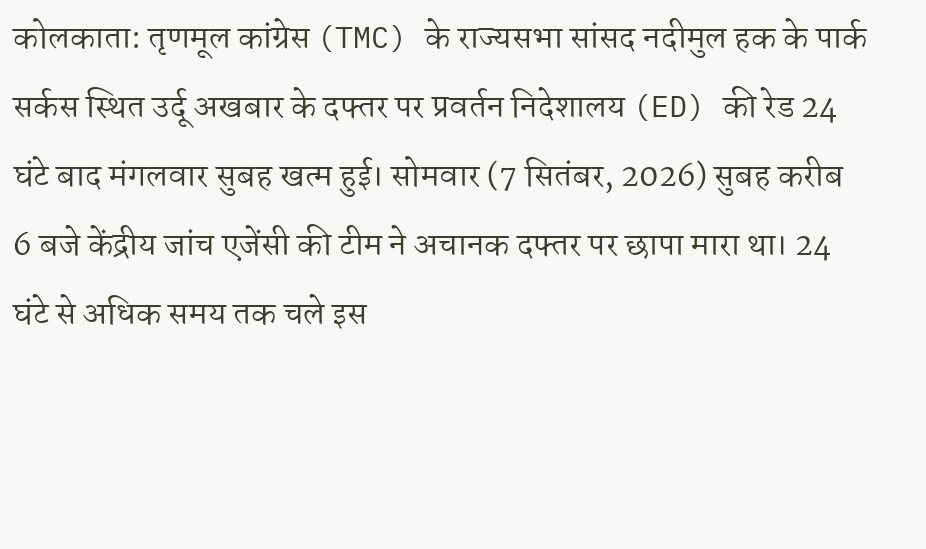कोलकाता: तृणमूल कांग्रेस (TMC) के राज्यसभा सांसद नदीमुल हक के पार्क सर्कस स्थित उर्दू अखबार के दफ्तर पर प्रवर्तन निदेशालय (ED) की रेड 24 घंटे बाद मंगलवार सुबह खत्म हुई। सोमवार (7 सितंबर, 2026) सुबह करीब 6 बजे केंद्रीय जांच एजेंसी की टीम ने अचानक दफ्तर पर छापा मारा था। 24 घंटे से अधिक समय तक चले इस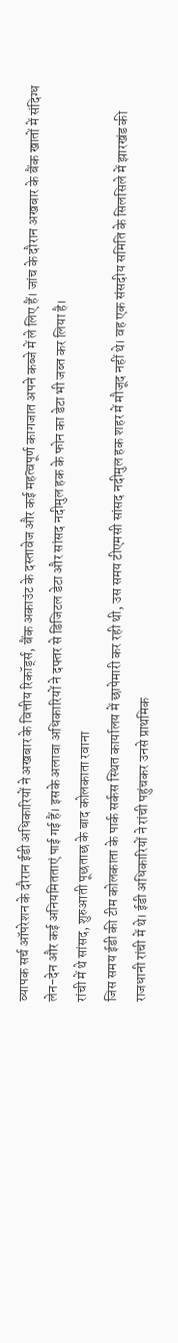व्यापक सर्च ऑपरेशन के दौरान ईडी अधिकारियों ने अखबार के वित्तीय रिकॉर्ड्स, बैंक अकाउंट के दस्तावेज और कई महत्वपूर्ण कागजात अपने कब्जे में ले लिए हैं। जांच के दौरान अखबार के बैंक खातों में संदिग्ध लेन-देन और कई अनियमितताएं पाई गई हैं। इसके अलावा अधिकारियों ने दफ्तर से डिजिटल डेटा और सांसद नदीमुल हक के फोन का डेटा भी जब्त कर लिया है।
रांची में थे सांसद, शुरुआती पूछताछ के बाद कोलकाता रवाना
जिस समय ईडी की टीम कोलकाता के पार्क सर्कस स्थित कार्यालय में छापेमारी कर रही थी, उस समय टीएमसी सांसद नदीमुल हक शहर में मौजूद नहीं थे। वह एक संसदीय समिति के सिलसिले में झारखंड की राजधानी रांची में थे। ईडी अधिकारियों ने रांची पहुंचकर उनसे प्राथमिक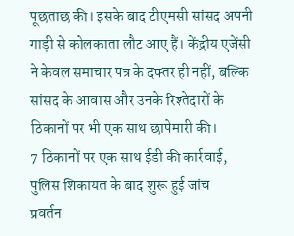पूछताछ की। इसके बाद टीएमसी सांसद अपनी गाड़ी से कोलकाता लौट आए हैं। केंद्रीय एजेंसी ने केवल समाचार पत्र के दफ्तर ही नहीं, बल्कि सांसद के आवास और उनके रिश्तेदारों के ठिकानों पर भी एक साथ छापेमारी की।
7 ठिकानों पर एक साथ ईडी की कार्रवाई, पुलिस शिकायत के बाद शुरू हुई जांच
प्रवर्तन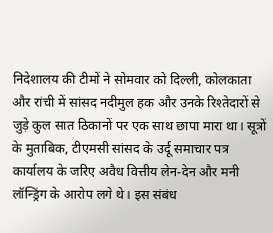निदेशालय की टीमों ने सोमवार को दिल्ली, कोलकाता और रांची में सांसद नदीमुल हक और उनके रिश्तेदारों से जुड़े कुल सात ठिकानों पर एक साथ छापा मारा था। सूत्रों के मुताबिक, टीएमसी सांसद के उर्दू समाचार पत्र कार्यालय के जरिए अवैध वित्तीय लेन-देन और मनी लॉन्ड्रिंग के आरोप लगे थे। इस संबंध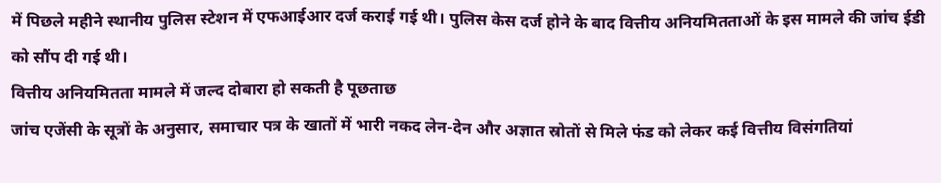में पिछले महीने स्थानीय पुलिस स्टेशन में एफआईआर दर्ज कराई गई थी। पुलिस केस दर्ज होने के बाद वित्तीय अनियमितताओं के इस मामले की जांच ईडी को सौंप दी गई थी।
वित्तीय अनियमितता मामले में जल्द दोबारा हो सकती है पूछताछ
जांच एजेंसी के सूत्रों के अनुसार, समाचार पत्र के खातों में भारी नकद लेन-देन और अज्ञात स्रोतों से मिले फंड को लेकर कई वित्तीय विसंगतियां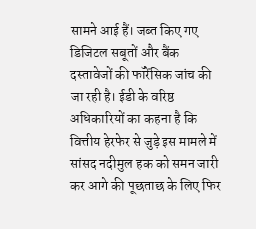सामने आई हैं। जब्त किए गए डिजिटल सबूतों और बैंक दस्तावेजों की फॉरेंसिक जांच की जा रही है। ईडी के वरिष्ठ अधिकारियों का कहना है कि वित्तीय हेरफेर से जुड़े इस मामले में सांसद नदीमुल हक को समन जारी कर आगे की पूछताछ के लिए फिर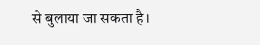से बुलाया जा सकता है।